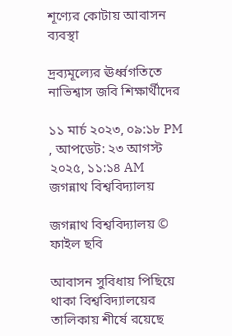শূণ্যের কোটায় আবাসন ব্যবস্থা

দ্রব্যমূল্যের ঊর্ধ্বগতিতে নাভিশ্বাস জবি শিক্ষার্থীদের

১১ মার্চ ২০২৩, ০৯:১৮ PM , আপডেট: ২৩ আগস্ট ২০২৫, ১১:১৪ AM
জগন্নাথ বিশ্ববিদ্যালয়

জগন্নাথ বিশ্ববিদ্যালয় © ফাইল ছবি

আবাসন সুবিধায় পিছিয়ে থাকা বিশ্ববিদ্যালয়ের তালিকায় শীর্ষে রয়েছে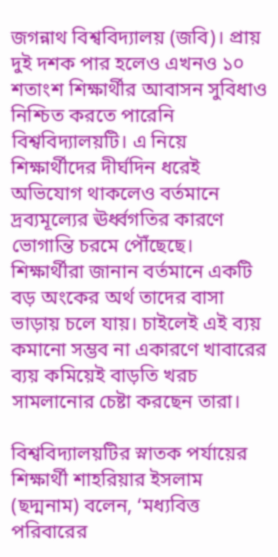জগন্নাথ বিশ্ববিদ্যালয় (জবি)। প্রায় দুই দশক পার হলেও এখনও ১০ শতাংশ শিক্ষার্থীর আবাসন সুবিধাও নিশ্চিত করতে পারেনি বিশ্ববিদ্যালয়টি। এ নিয়ে শিক্ষার্থীদের দীর্ঘদিন ধরেই অভিযোগ থাকলেও বর্তমানে দ্রব্যমূল্যের ঊর্ধ্বগতির কারণে ভোগান্তি চরমে পৌঁছেছে। শিক্ষার্থীরা জানান বর্তমানে একটি বড় অংকের অর্থ তাদের বাসা ভাড়ায় চলে যায়। চাইলেই এই ব্যয় কমানো সম্ভব না একারণে খাবারের ব্যয় কমিয়েই বাড়তি খরচ সামলানোর চেষ্টা করছেন তারা।

বিশ্ববিদ্যালয়টির স্নাতক পর্যায়ের শিক্ষার্থী শাহরিয়ার ইসলাম (ছদ্মনাম) বলেন, ‘মধ্যবিত্ত পরিবারের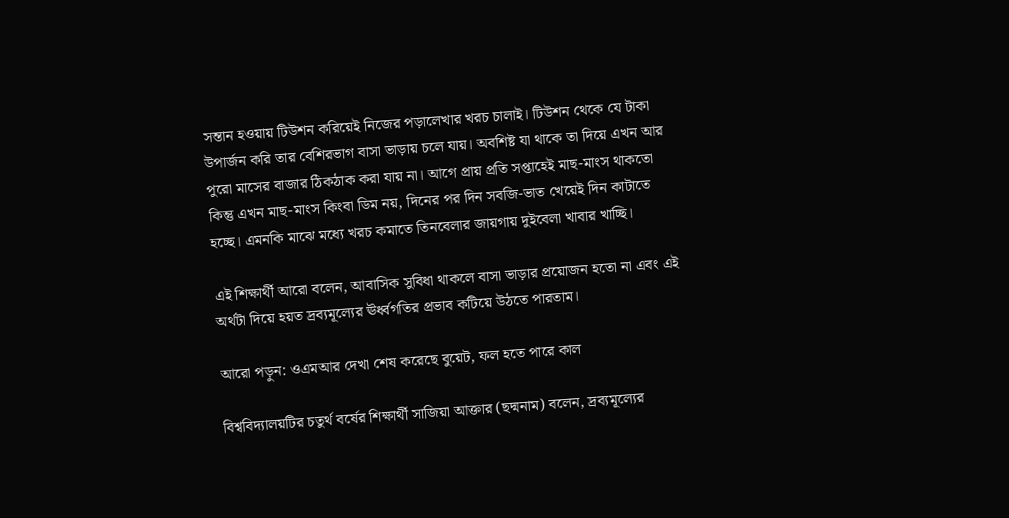সন্তান হওয়ায় টিউশন করিয়েই নিজের পড়ালেখার খরচ চালাই। টিউশন থেকে যে টাকা উপার্জন করি তার বেশিরভাগ বাসা ভাড়ায় চলে যায়। অবশিষ্ট যা থাকে তা দিয়ে এখন আর পুরো মাসের বাজার ঠিকঠাক করা যায় না। আগে প্রায় প্রতি সপ্তাহেই মাছ-মাংস থাকতো কিন্তু এখন মাছ-মাংস কিংবা ডিম নয়, দিনের পর দিন সবজি-ভাত খেয়েই দিন কাটাতে হচ্ছে। এমনকি মাঝে মধ্যে খরচ কমাতে তিনবেলার জায়গায় দুইবেলা খাবার খাচ্ছি।

এই শিক্ষার্থী আরো বলেন, আবাসিক সুবিধা থাকলে বাসা ভাড়ার প্রয়োজন হতো না এবং এই অর্থটা দিয়ে হয়ত দ্রব্যমূল্যের ঊর্ধ্বগতির প্রভাব কটিয়ে উঠতে পারতাম।

আরো পড়ুন: ওএমআর দেখা শেষ করেছে বুয়েট, ফল হতে পারে কাল

বিশ্ববিদ্যালয়টির চতুর্থ বর্ষের শিক্ষার্থী সাজিয়া আক্তার (ছদ্মনাম) বলেন, দ্রব্যমূল্যের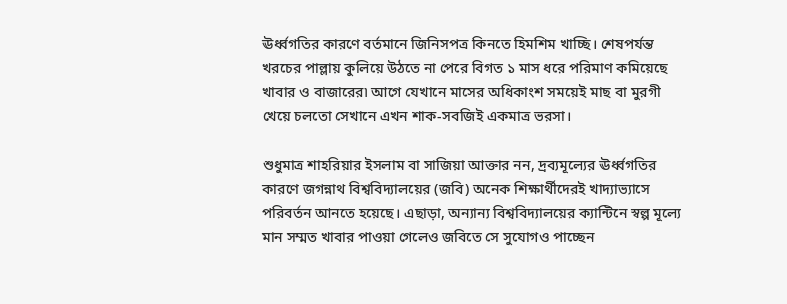ঊর্ধ্বগতির কারণে বর্তমানে জিনিসপত্র কিনতে হিমশিম খাচ্ছি। শেষপর্যন্ত খরচের পাল্লায় কুলিয়ে উঠতে না পেরে বিগত ১ মাস ধরে পরিমাণ কমিয়েছে খাবার ও বাজারের৷ আগে যেখানে মাসের অধিকাংশ সময়েই মাছ বা মুরগী খেয়ে চলতো সেখানে এখন শাক-সবজিই একমাত্র ভরসা।

শুধুমাত্র শাহরিয়ার ইসলাম বা সাজিয়া আক্তার নন, দ্রব্যমূল্যের ঊর্ধ্বগতির কারণে জগন্নাথ বিশ্ববিদ্যালয়ের (জবি) অনেক শিক্ষার্থীদেরই খাদ্যাভ্যাসে পরিবর্তন আনতে হয়েছে। এছাড়া, অন্যান্য বিশ্ববিদ্যালয়ের ক্যান্টিনে স্বল্প মূল্যে মান সম্মত খাবার পাওয়া গেলেও জবিতে সে সুযোগও পাচ্ছেন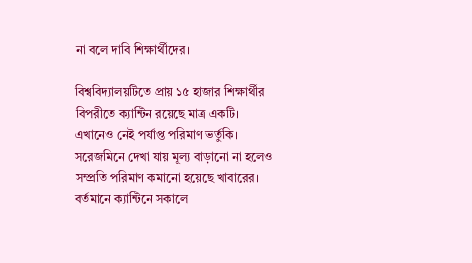না বলে দাবি শিক্ষার্থীদের।

বিশ্ববিদ্যালয়টিতে প্রায় ১৫ হাজার শিক্ষার্থীর বিপরীতে ক্যান্টিন রয়েছে মাত্র একটি। এখানেও নেই পর্যাপ্ত পরিমাণ ভর্তুকি। সরেজমিনে দেখা যায় মূল্য বাড়ানো না হলেও সম্প্রতি পরিমাণ কমানো হয়েছে খাবারের। বর্তমানে ক্যান্টিনে সকালে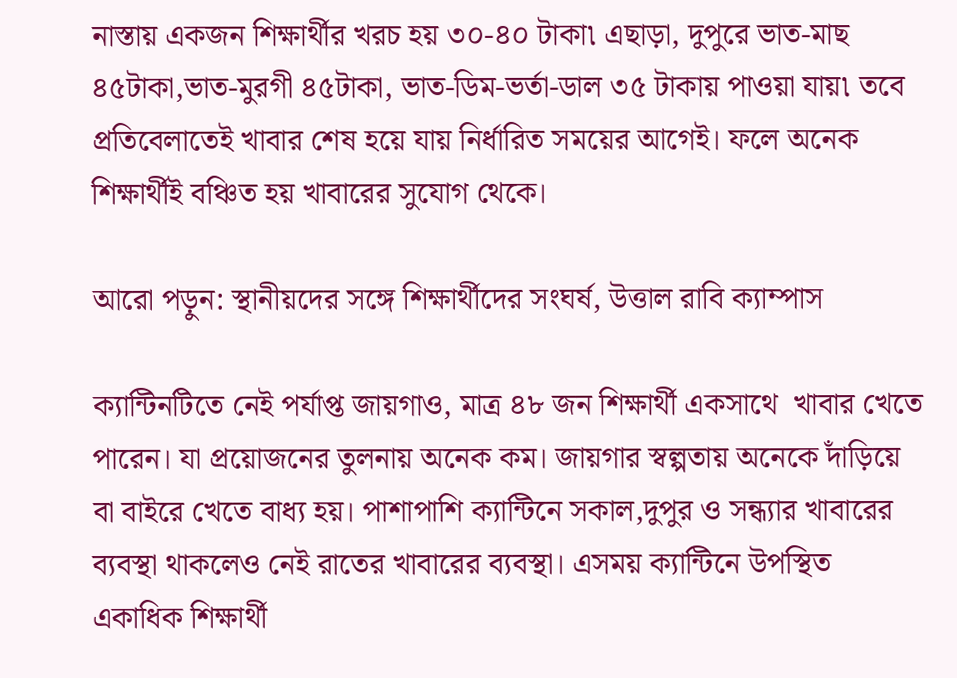নাস্তায় একজন শিক্ষার্থীর খরচ হয় ৩০-৪০ টাকা৷ এছাড়া, দুপুরে ভাত-মাছ ৪৫টাকা,ভাত-মুরগী ৪৫টাকা, ভাত-ডিম-ভর্তা-ডাল ৩৫ টাকায় পাওয়া যায়৷ তবে প্রতিবেলাতেই খাবার শেষ হয়ে যায় নির্ধারিত সময়ের আগেই। ফলে অনেক শিক্ষার্থীই বঞ্চিত হয় খাবারের সুযোগ থেকে।

আরো পড়ুন: স্থানীয়দের সঙ্গে শিক্ষার্থীদের সংঘর্ষ, উত্তাল রাবি ক্যাম্পাস

ক্যান্টিনটিতে নেই পর্যাপ্ত জায়গাও, মাত্র ৪৮ জন শিক্ষার্থী একসাথে  খাবার খেতে পারেন। যা প্রয়োজনের তুলনায় অনেক কম। জায়গার স্বল্পতায় অনেকে দাঁড়িয়ে বা বাইরে খেতে বাধ্য হয়। পাশাপাশি ক্যান্টিনে সকাল,দুপুর ও সন্ধ্যার খাবারের ব্যবস্থা থাকলেও নেই রাতের খাবারের ব্যবস্থা। এসময় ক্যান্টিনে উপস্থিত একাধিক শিক্ষার্থী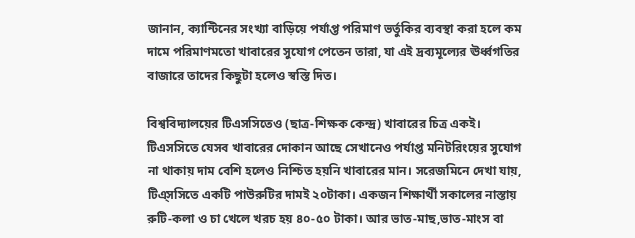জানান, ক্যান্টিনের সংখ্যা বাড়িয়ে পর্যাপ্ত পরিমাণ ভর্তুকির ব্যবস্থা করা হলে কম দামে পরিমাণমতো খাবারের সুযোগ পেতেন তারা, যা এই দ্রব্যমূল্যের ঊর্ধ্বগতির বাজারে তাদের কিছুটা হলেও স্বস্তি দিত।

বিশ্ববিদ্যালয়ের টিএসসিতেও (ছাত্র-শিক্ষক কেন্দ্র) খাবারের চিত্র একই। টিএসসিতে যেসব খাবারের দোকান আছে সেখানেও পর্যাপ্ত মনিটরিংয়ের সুযোগ না থাকায় দাম বেশি হলেও নিশ্চিত হয়নি খাবারের মান। সরেজমিনে দেখা যায়, টিএ্সসিতে একটি পাউরুটির দামই ২০টাকা। একজন শিক্ষার্থী সকালের নাস্তায় রুটি-কলা ও চা খেলে খরচ হয় ৪০-৫০ টাকা। আর ভাত-মাছ,ভাত-মাংস বা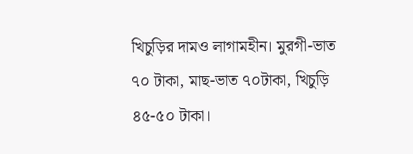খিচুড়ির দামও লাগামহীন। মুরগী-ভাত ৭০ টাকা, মাছ-ভাত ৭০টাকা, খিচুড়ি ৪৫-৫০ টাকা।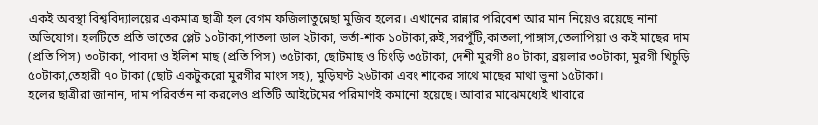একই অবস্থা বিশ্ববিদ্যালয়ের একমাত্র ছাত্রী হল বেগম ফজিলাতুন্নেছা মুজিব হলের। এখানের রান্নার পরিবেশ আর মান নিয়েও রয়েছে নানা অভিযোগ। হলটিতে প্রতি ভাতের প্লেট ১০টাকা,পাতলা ডাল ২টাকা, ভর্তা-শাক ১০টাকা,রুই,সরপুঁটি,কাতলা,পাঙ্গাস,তেলাপিয়া ও কই মাছের দাম (প্রতি পিস) ৩০টাকা, পাবদা ও ইলিশ মাছ (প্রতি পিস) ৩৫টাকা, ছোটমাছ ও চিংড়ি ৩৫টাকা, দেশী মুরগী ৪০ টাকা, ব্রয়লার ৩০টাকা, মুরগী খিচুড়ি ৫০টাকা,তেহারী ৭০ টাকা (ছোট একটুকরো মুরগীর মাংস সহ), মুড়িঘণ্ট ২৬টাকা এবং শাকের সাথে মাছের মাথা ভুনা ১৫টাকা।
হলের ছাত্রীরা জানান, দাম পরিবর্তন না করলেও প্রতিটি আইটেমের পরিমাণই কমানো হয়েছে। আবার মাঝেমধ্যেই খাবারে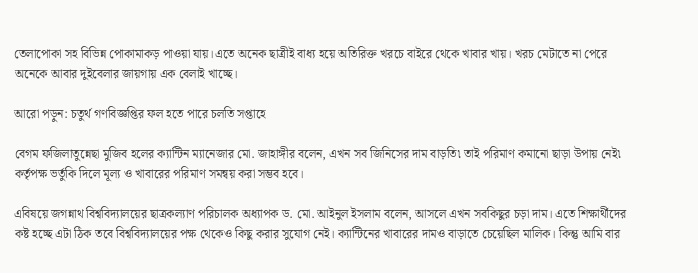তেলাপোকা সহ বিভিন্ন পোকামাকড় পাওয়া যায়।এতে অনেক ছাত্রীই বাধ্য হয়ে অতিরিক্ত খরচে বাইরে থেকে খাবার খায়। খরচ মেটাতে না পেরে অনেকে আবার দুইবেলার জায়গায় এক বেলাই খাচ্ছে।

আরো পড়ুন: চতুর্থ গণবিজ্ঞপ্তির ফল হতে পারে চলতি সপ্তাহে

বেগম ফজিলাতুন্নেছা মুজিব হলের ক্যান্টিন ম্যানেজার মো. জাহাঙ্গীর বলেন, এখন সব জিনিসের দাম বাড়তি৷ তাই পরিমাণ কমানো ছাড়া উপায় নেই৷ কর্তৃপক্ষ ভর্তুকি দিলে মূল্য ও খাবারের পরিমাণ সমন্বয় করা সম্ভব হবে।

এবিষয়ে জগন্নাথ বিশ্ববিদ্যালয়ের ছাত্রকল্যাণ পরিচালক অধ্যাপক ড. মো. আইনুল ইসলাম বলেন, আসলে এখন সবকিছুর চড়া দাম। এতে শিক্ষার্থীদের কষ্ট হচ্ছে এটা ঠিক তবে বিশ্ববিদ্যালয়ের পক্ষ থেকেও কিছু করার সুযোগ নেই। ক্যান্টিনের খাবারের দামও বাড়াতে চেয়েছিল মালিক। কিন্তু আমি বার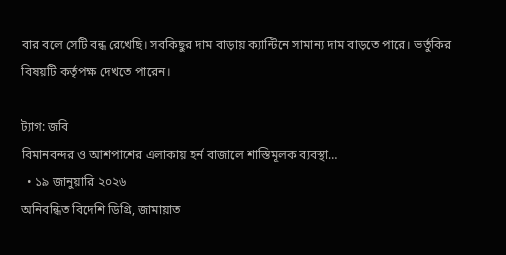বার বলে সেটি বন্ধ রেখেছি। সবকিছুর দাম বাড়ায় ক্যান্টিনে সামান্য দাম বাড়তে পারে। ভর্তুকির বিষয়টি কর্তৃপক্ষ দেখতে পারেন।

ট্যাগ: জবি
বিমানবন্দর ও আশপাশের এলাকায় হর্ন বাজালে শাস্তিমূলক ব্যবস্থা…
  • ১৯ জানুয়ারি ২০২৬
অনিবন্ধিত বিদেশি ডিগ্রি, জামায়াত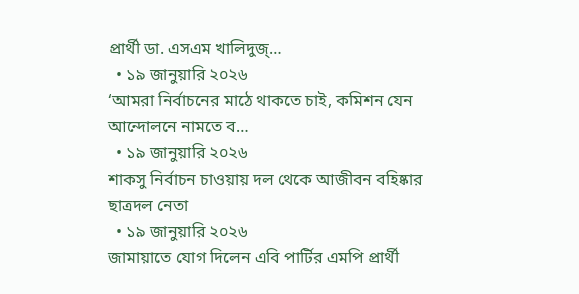প্রার্থী ডা. এসএম খালিদুজ্…
  • ১৯ জানুয়ারি ২০২৬
‘আমরা নির্বাচনের মাঠে থাকতে চাই, কমিশন যেন আন্দোলনে নামতে ব…
  • ১৯ জানুয়ারি ২০২৬
শাকসু নির্বাচন চাওয়ায় দল থেকে আজীবন বহিষ্কার ছাত্রদল নেতা
  • ১৯ জানুয়ারি ২০২৬
জামায়াতে যোগ দিলেন এবি পার্টির এমপি প্রার্থী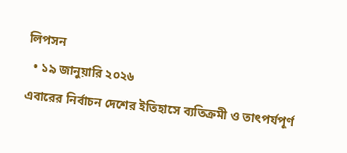লিপসন
  • ১৯ জানুয়ারি ২০২৬
এবারের নির্বাচন দেশের ইতিহাসে ব্যতিক্রমী ও তাৎপর্যপূর্ণ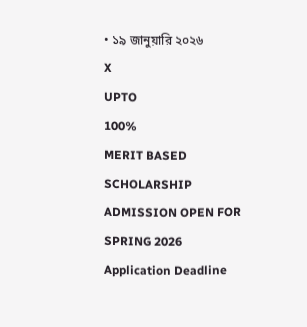• ১৯ জানুয়ারি ২০২৬
X
UPTO
100%
MERIT BASED
SCHOLARSHIP
ADMISSION OPEN FOR
SPRING 2026
Application Deadline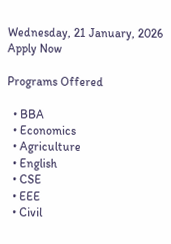Wednesday, 21 January, 2026
Apply Now

Programs Offered

  • BBA
  • Economics
  • Agriculture
  • English
  • CSE
  • EEE
  • Civil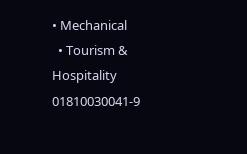• Mechanical
  • Tourism & Hospitality
01810030041-9